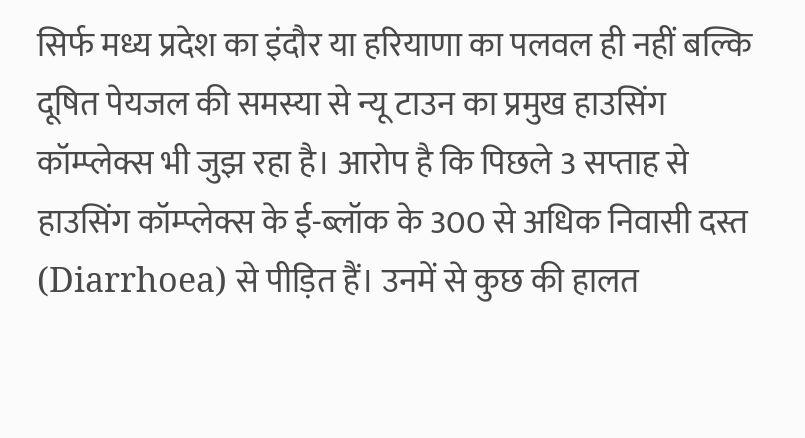सिर्फ मध्य प्रदेश का इंदौर या हरियाणा का पलवल ही नहीं बल्कि दूषित पेयजल की समस्या से न्यू टाउन का प्रमुख हाउसिंग कॉम्प्लेक्स भी जुझ रहा है। आरोप है कि पिछले 3 सप्ताह से हाउसिंग कॉम्प्लेक्स के ई-ब्लॉक के 300 से अधिक निवासी दस्त (Diarrhoea) से पीड़ित हैं। उनमें से कुछ की हालत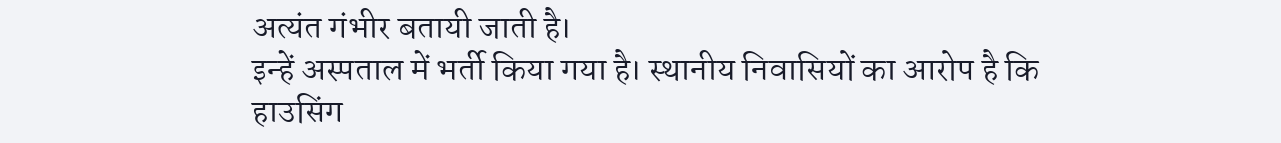अत्यंत गंभीर बतायी जाती है।
इन्हें अस्पताल में भर्ती किया गया है। स्थानीय निवासियों का आरोप है कि हाउसिंग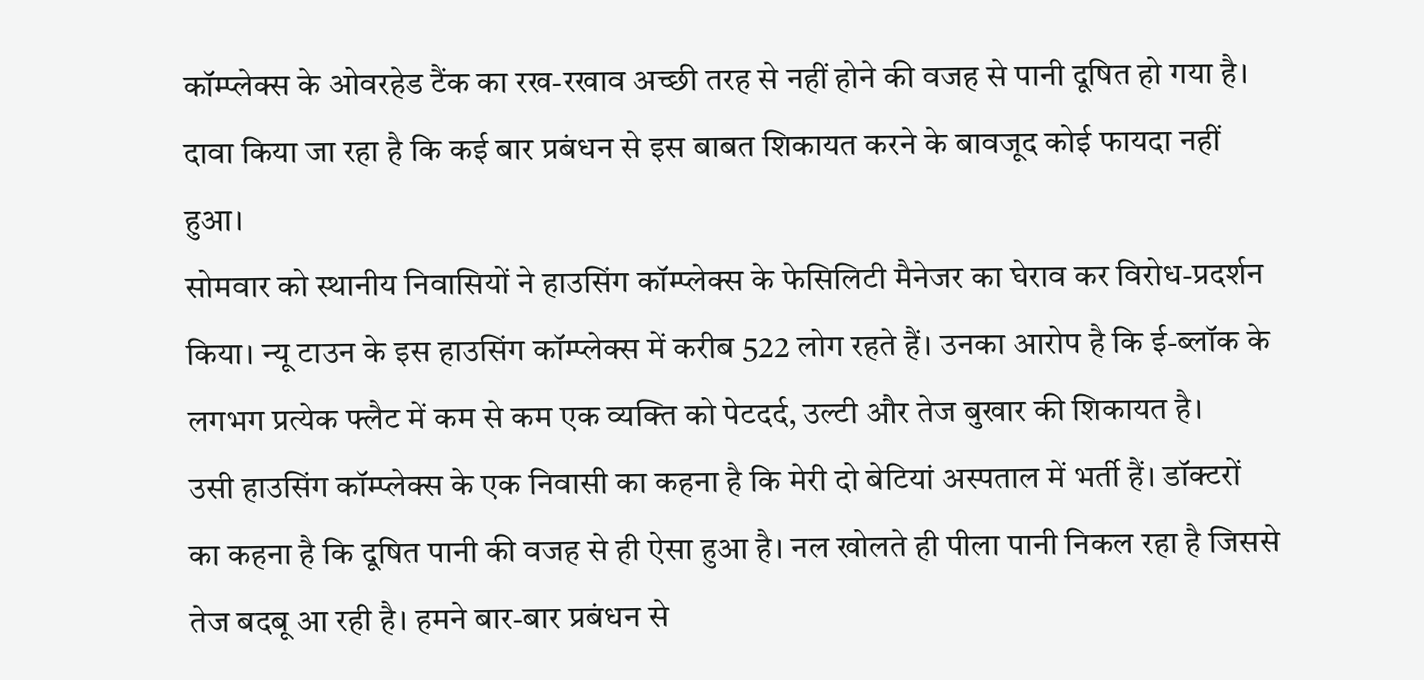कॉम्प्लेक्स के ओवरहेड टैंक का रख-रखाव अच्छी तरह से नहीं होने की वजह से पानी दूषित हो गया है। दावा किया जा रहा है कि कई बार प्रबंधन से इस बाबत शिकायत करने के बावजूद कोई फायदा नहीं हुआ।
सोमवार को स्थानीय निवासियों ने हाउसिंग कॉम्प्लेक्स के फेसिलिटी मैनेजर का घेराव कर विरोध-प्रदर्शन किया। न्यू टाउन के इस हाउसिंग कॉम्प्लेक्स में करीब 522 लोग रहते हैं। उनका आरोप है कि ई-ब्लॉक के लगभग प्रत्येक फ्लैट में कम से कम एक व्यक्ति को पेटदर्द, उल्टी और तेज बुखार की शिकायत है।
उसी हाउसिंग कॉम्प्लेक्स के एक निवासी का कहना है कि मेरी दो बेटियां अस्पताल में भर्ती हैं। डॉक्टरों का कहना है कि दूषित पानी की वजह से ही ऐसा हुआ है। नल खोलते ही पीला पानी निकल रहा है जिससे तेज बदबू आ रही है। हमने बार-बार प्रबंधन से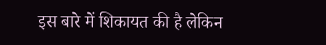इस बारे में शिकायत की है लेकिन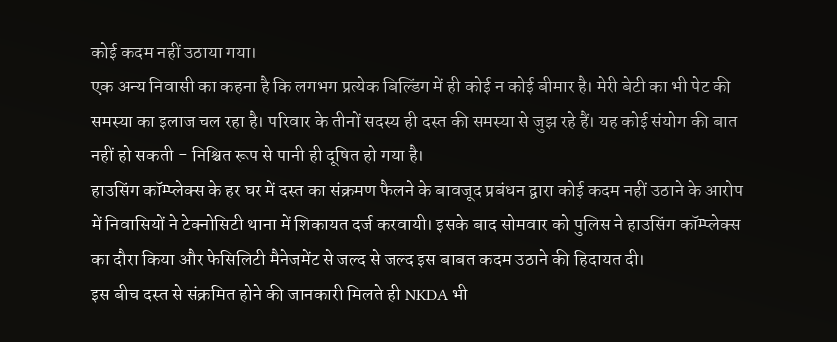कोई कदम नहीं उठाया गया।
एक अन्य निवासी का कहना है कि लगभग प्रत्येक बिल्डिंग में ही कोई न कोई बीमार है। मेरी बेटी का भी पेट की समस्या का इलाज चल रहा है। परिवार के तीनों सदस्य ही दस्त की समस्या से जुझ रहे हैं। यह कोई संयोग की बात नहीं हो सकती - निश्चित रूप से पानी ही दूषित हो गया है।
हाउसिंग कॉम्प्लेक्स के हर घर में दस्त का संक्रमण फैलने के बावजूद प्रबंधन द्वारा कोई कदम नहीं उठाने के आरोप में निवासियों ने टेक्नोसिटी थाना में शिकायत दर्ज करवायी। इसके बाद सोमवार को पुलिस ने हाउसिंग कॉम्प्लेक्स का दौरा किया और फेसिलिटी मैनेजमेंट से जल्द से जल्द इस बाबत कदम उठाने की हिदायत दी।
इस बीच दस्त से संक्रमित होने की जानकारी मिलते ही NKDA भी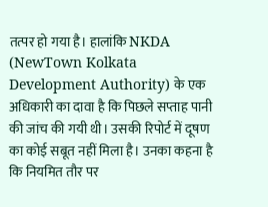तत्पर हो गया है। हालांकि NKDA (NewTown Kolkata Development Authority) के एक अधिकारी का दावा है कि पिछले सप्ताह पानी की जांच की गयी थी। उसकी रिपोर्ट में दूषण का कोई सबूत नहीं मिला है। उनका कहना है कि नियमित तौर पर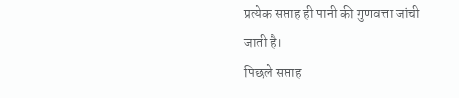प्रत्येक सप्ताह ही पानी की गुणवत्ता जांची जाती है।
पिछले सप्ताह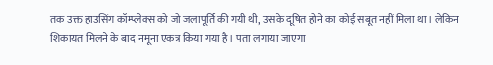तक उक्त हाउसिंग कॉम्प्लेक्स को जो जलापूर्ति की गयी थी, उसके दूषित होने का कोई सबूत नहीं मिला था। लेकिन शिकायत मिलने के बाद नमूना एकत्र किया गया है। पता लगाया जाएगा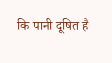कि पानी दूषित है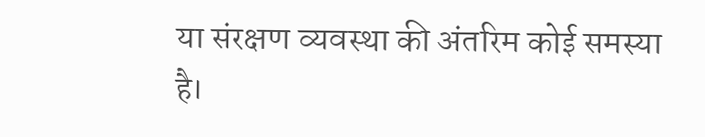या संरक्षण व्यवस्था की अंतरिम कोई समस्या है।